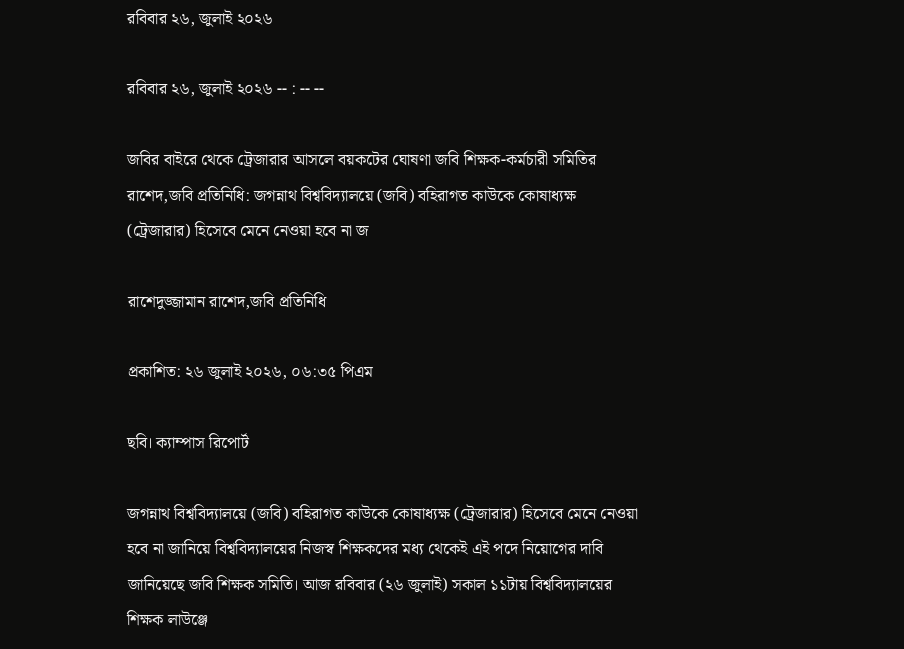রবিবার ২৬, জুলাই ২০২৬

রবিবার ২৬, জুলাই ২০২৬ -- : -- --

জবির বাইরে থেকে ট্রেজারার আসলে বয়কটের ঘোষণা জবি শিক্ষক-কর্মচারী সমিতির রাশেদ,জবি প্রতিনিধি: জগন্নাথ বিশ্ববিদ্যালয়ে (জবি) বহিরাগত কাউকে কোষাধ্যক্ষ (ট্রেজারার) হিসেবে মেনে নেওয়া হবে না জ

রাশেদুজ্জামান রাশেদ,জবি প্রতিনিধি

প্রকাশিত: ২৬ জুলাই ২০২৬, ০৬:৩৫ পিএম

ছবি। ক্যাম্পাস রিপোর্ট

জগন্নাথ বিশ্ববিদ্যালয়ে (জবি) বহিরাগত কাউকে কোষাধ্যক্ষ (ট্রেজারার) হিসেবে মেনে নেওয়া হবে না জানিয়ে বিশ্ববিদ্যালয়ের নিজস্ব শিক্ষকদের মধ্য থেকেই এই পদে নিয়োগের দাবি জানিয়েছে জবি শিক্ষক সমিতি। আজ রবিবার (২৬ জুলাই) সকাল ১১টায় বিশ্ববিদ্যালয়ের শিক্ষক লাউঞ্জে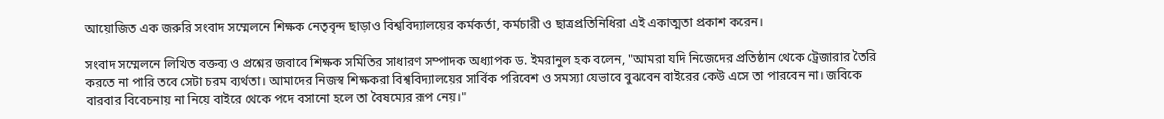আয়োজিত এক জরুরি সংবাদ সম্মেলনে শিক্ষক নেতৃবৃন্দ ছাড়াও বিশ্ববিদ্যালয়ের কর্মকর্তা, কর্মচারী ও ছাত্রপ্রতিনিধিরা এই একাত্মতা প্রকাশ করেন।

সংবাদ সম্মেলনে লিখিত বক্তব্য ও প্রশ্নের জবাবে শিক্ষক সমিতির সাধারণ সম্পাদক অধ্যাপক ড. ইমরানুল হক বলেন, "আমরা যদি নিজেদের প্রতিষ্ঠান থেকে ট্রেজারার তৈরি করতে না পারি তবে সেটা চরম ব্যর্থতা। আমাদের নিজস্ব শিক্ষকরা বিশ্ববিদ্যালয়ের সার্বিক পরিবেশ ও সমস্যা যেভাবে বুঝবেন বাইরের কেউ এসে তা পারবেন না। জবিকে বারবার বিবেচনায় না নিয়ে বাইরে থেকে পদে বসানো হলে তা বৈষম্যের রূপ নেয়।"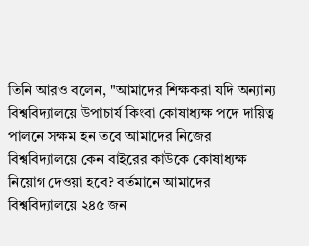তিনি আরও বলেন, "আমাদের শিক্ষকরা যদি অন্যান্য বিশ্ববিদ্যালয়ে উপাচার্য কিংবা কোষাধ্যক্ষ পদে দায়িত্ব পালনে সক্ষম হন তবে আমাদের নিজের বিশ্ববিদ্যালয়ে কেন বাইরের কাউকে কোষাধ্যক্ষ নিয়োগ দেওয়া হবে? বর্তমানে আমাদের বিশ্ববিদ্যালয়ে ২৪৫ জন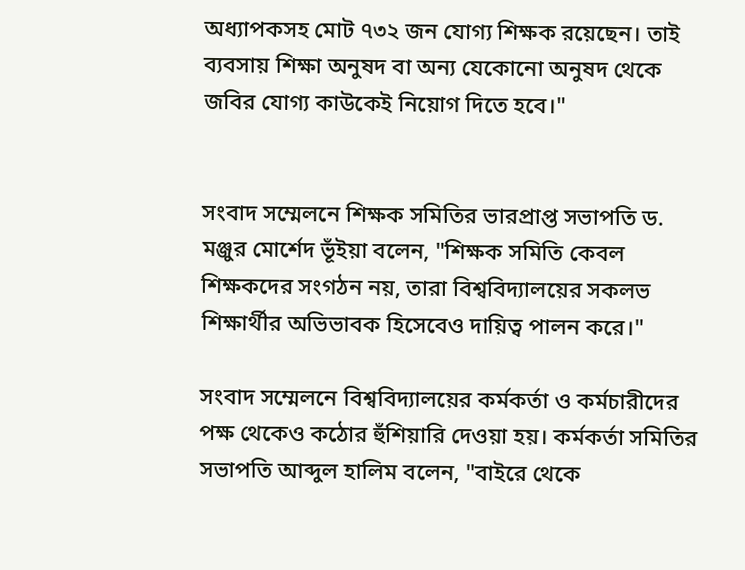অধ্যাপকসহ মোট ৭৩২ জন যোগ্য শিক্ষক রয়েছেন। তাই ব্যবসায় শিক্ষা অনুষদ বা অন্য যেকোনো অনুষদ থেকে জবির যোগ্য কাউকেই নিয়োগ দিতে হবে।"


সংবাদ সম্মেলনে শিক্ষক সমিতির ভারপ্রাপ্ত সভাপতি ড. মঞ্জুর মোর্শেদ ভূঁইয়া বলেন, "শিক্ষক সমিতি কেবল শিক্ষকদের সংগঠন নয়, তারা বিশ্ববিদ্যালয়ের সকলভ শিক্ষার্থীর অভিভাবক হিসেবেও দায়িত্ব পালন করে।"

সংবাদ সম্মেলনে বিশ্ববিদ্যালয়ের কর্মকর্তা ও কর্মচারীদের পক্ষ থেকেও কঠোর হুঁশিয়ারি দেওয়া হয়। কর্মকর্তা সমিতির সভাপতি আব্দুল হালিম বলেন, "বাইরে থেকে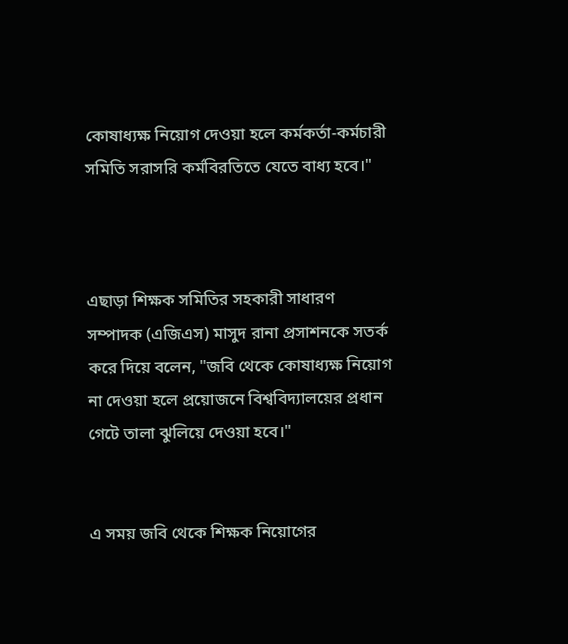কোষাধ্যক্ষ নিয়োগ দেওয়া হলে কর্মকর্তা-কর্মচারী সমিতি সরাসরি কর্মবিরতিতে যেতে বাধ্য হবে।"



এছাড়া শিক্ষক সমিতির সহকারী সাধারণ সম্পাদক (এজিএস) মাসুদ রানা প্রসাশনকে সতর্ক করে দিয়ে বলেন, "জবি থেকে কোষাধ্যক্ষ নিয়োগ না দেওয়া হলে প্রয়োজনে বিশ্ববিদ্যালয়ের প্রধান গেটে তালা ঝুলিয়ে দেওয়া হবে।"


এ সময় জবি থেকে শিক্ষক নিয়োগের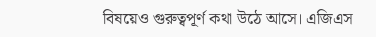বিষয়েও গুরুত্বপূর্ণ কথা উঠে আসে। এজিএস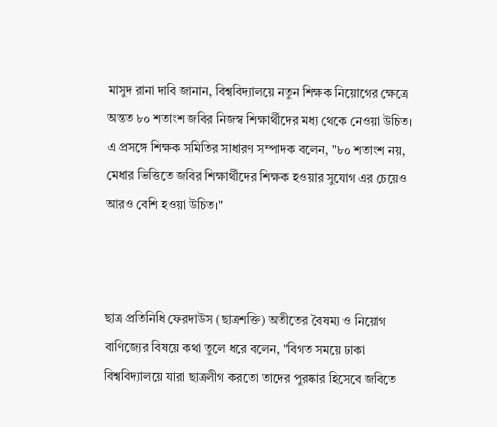মাসুদ রানা দাবি জানান, বিশ্ববিদ্যালয়ে নতুন শিক্ষক নিয়োগের ক্ষেত্রে অন্তত ৮০ শতাংশ জবির নিজস্ব শিক্ষার্থীদের মধ্য থেকে নেওয়া উচিত। এ প্রসঙ্গে শিক্ষক সমিতির সাধারণ সম্পাদক বলেন, "৮০ শতাংশ নয়, মেধার ভিত্তিতে জবির শিক্ষার্থীদের শিক্ষক হওয়ার সুযোগ এর চেয়েও আরও বেশি হওয়া উচিত।"



ছাত্র প্রতিনিধি ফেরদাউস (ছাত্রশক্তি) অতীতের বৈষম্য ও নিয়োগ বাণিজ্যের বিষয়ে কথা তুলে ধরে বলেন, "বিগত সময়ে ঢাকা বিশ্ববিদ্যালয়ে যারা ছাত্রলীগ করতো তাদের পুরষ্কার হিসেবে জবিতে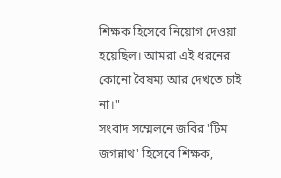শিক্ষক হিসেবে নিয়োগ দেওয়া হয়েছিল। আমরা এই ধরনের কোনো বৈষম্য আর দেখতে চাই না।"
সংবাদ সম্মেলনে জবির 'টিম জগন্নাথ' হিসেবে শিক্ষক,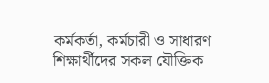কর্মকর্তা, কর্মচারী ও সাধারণ শিক্ষার্থীদের সকল যৌক্তিক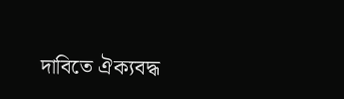দাবিতে ঐক্যবদ্ধ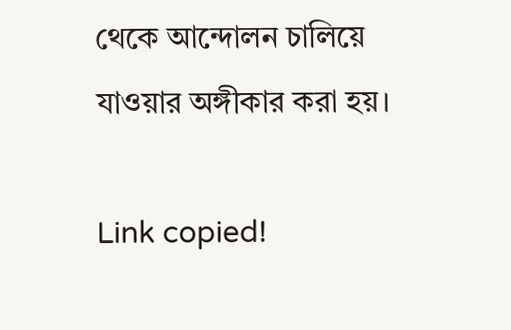থেকে আন্দোলন চালিয়ে যাওয়ার অঙ্গীকার করা হয়।

Link copied!